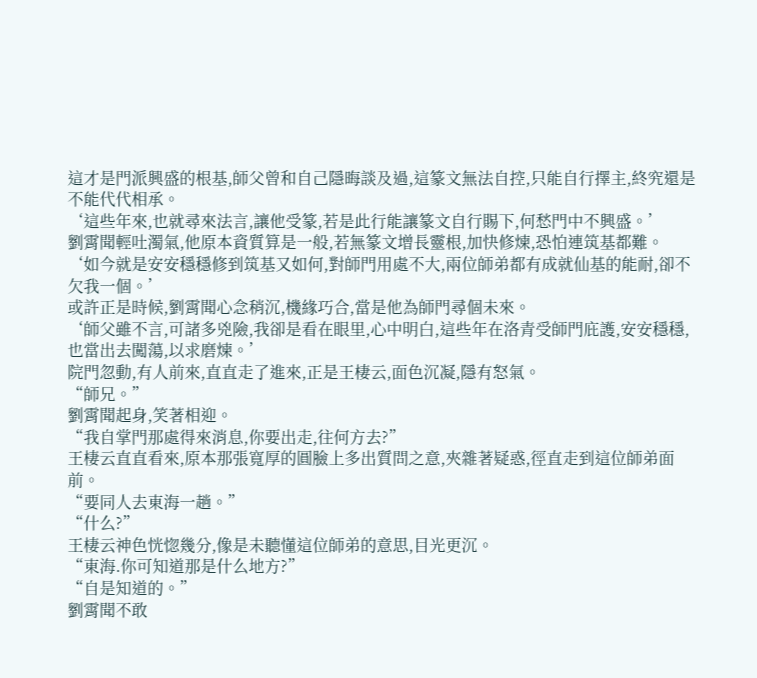這才是門派興盛的根基,師父曾和自己隱晦談及過,這篆文無法自控,只能自行擇主,終究還是不能代代相承。
‘這些年來,也就尋來法言,讓他受篆,若是此行能讓篆文自行賜下,何愁門中不興盛。’
劉霄聞輕吐濁氣,他原本資質算是一般,若無篆文增長靈根,加快修煉,恐怕連筑基都難。
‘如今就是安安穩穩修到筑基又如何,對師門用處不大,兩位師弟都有成就仙基的能耐,卻不欠我一個。’
或許正是時候,劉霄聞心念稍沉,機緣巧合,當是他為師門尋個未來。
‘師父雖不言,可諸多兇險,我卻是看在眼里,心中明白,這些年在洛青受師門庇護,安安穩穩,也當出去闖蕩,以求磨煉。’
院門忽動,有人前來,直直走了進來,正是王棲云,面色沉凝,隱有怒氣。
“師兄。”
劉霄聞起身,笑著相迎。
“我自掌門那處得來消息,你要出走,往何方去?”
王棲云直直看來,原本那張寬厚的圓臉上多出質問之意,夾雜著疑惑,徑直走到這位師弟面前。
“要同人去東海一趟。”
“什么?”
王棲云神色恍惚幾分,像是未聽懂這位師弟的意思,目光更沉。
“東海.你可知道那是什么地方?”
“自是知道的。”
劉霄聞不敢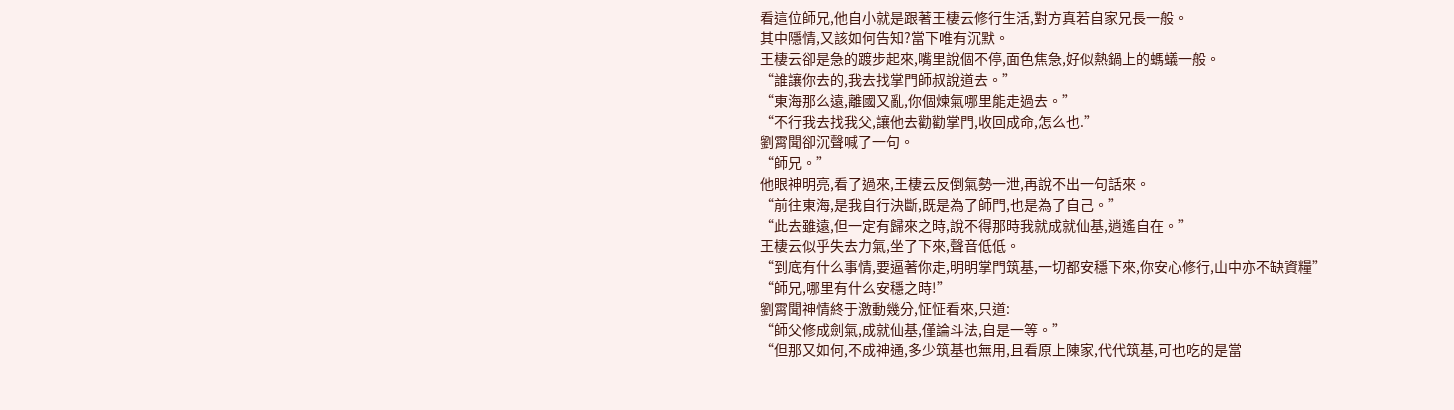看這位師兄,他自小就是跟著王棲云修行生活,對方真若自家兄長一般。
其中隱情,又該如何告知?當下唯有沉默。
王棲云卻是急的踱步起來,嘴里說個不停,面色焦急,好似熱鍋上的螞蟻一般。
“誰讓你去的,我去找掌門師叔說道去。”
“東海那么遠,離國又亂,你個煉氣哪里能走過去。”
“不行我去找我父,讓他去勸勸掌門,收回成命,怎么也.”
劉霄聞卻沉聲喊了一句。
“師兄。”
他眼神明亮,看了過來,王棲云反倒氣勢一泄,再說不出一句話來。
“前往東海,是我自行決斷,既是為了師門,也是為了自己。”
“此去雖遠,但一定有歸來之時,說不得那時我就成就仙基,逍遙自在。”
王棲云似乎失去力氣,坐了下來,聲音低低。
“到底有什么事情,要逼著你走,明明掌門筑基,一切都安穩下來,你安心修行,山中亦不缺資糧”
“師兄,哪里有什么安穩之時!”
劉霄聞神情終于激動幾分,怔怔看來,只道:
“師父修成劍氣,成就仙基,僅論斗法,自是一等。”
“但那又如何,不成神通,多少筑基也無用,且看原上陳家,代代筑基,可也吃的是當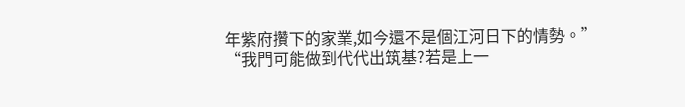年紫府攢下的家業,如今還不是個江河日下的情勢。”
“我門可能做到代代出筑基?若是上一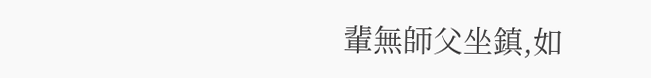輩無師父坐鎮,如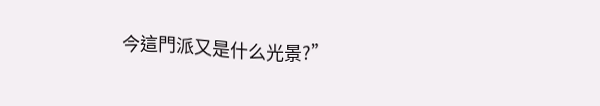今這門派又是什么光景?”